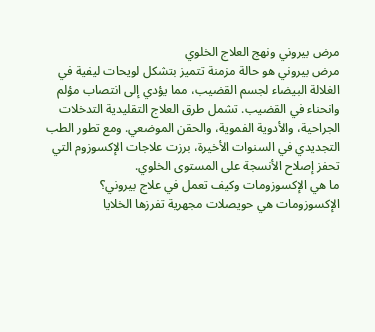مرض بيروني ونهج العلاج الخلوي
مرض بيروني هو حالة مزمنة تتميز بتشكل لويحات ليفية في الغلالة البيضاء لجسم القضيب، مما يؤدي إلى انتصاب مؤلم وانحناء في القضيب. تشمل طرق العلاج التقليدية التدخلات الجراحية، والأدوية الفموية، والحقن الموضعي. ومع تطور الطب التجديدي في السنوات الأخيرة، برزت علاجات الإكسوزوم التي تحفز إصلاح الأنسجة على المستوى الخلوي.
ما هي الإكسوزومات وكيف تعمل في علاج بيروني؟
الإكسوزومات هي حويصلات مجهرية تفرزها الخلايا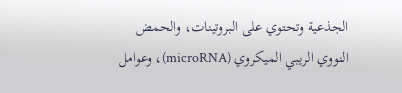الجذعية وتحتوي على البروتينات، والحمض النووي الريبي الميكروي (microRNA)، وعوامل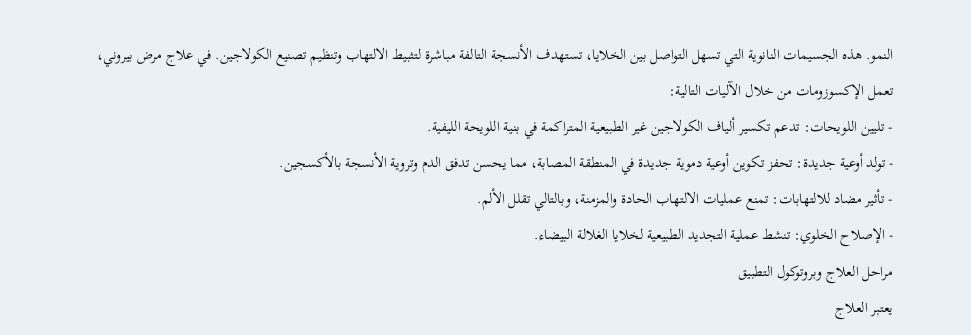النمو. هذه الجسيمات النانوية التي تسهل التواصل بين الخلايا، تستهدف الأنسجة التالفة مباشرة لتثبيط الالتهاب وتنظيم تصنيع الكولاجين. في علاج مرض بيروني، تعمل الإكسوزومات من خلال الآليات التالية:
- تليين اللويحات: تدعم تكسير ألياف الكولاجين غير الطبيعية المتراكمة في بنية اللويحة الليفية.
- تولد أوعية جديدة: تحفز تكوين أوعية دموية جديدة في المنطقة المصابة، مما يحسن تدفق الدم وتروية الأنسجة بالأكسجين.
- تأثير مضاد للالتهابات: تمنع عمليات الالتهاب الحادة والمزمنة، وبالتالي تقلل الألم.
- الإصلاح الخلوي: تنشط عملية التجديد الطبيعية لخلايا الغلالة البيضاء.
مراحل العلاج وبروتوكول التطبيق
يعتبر العلاج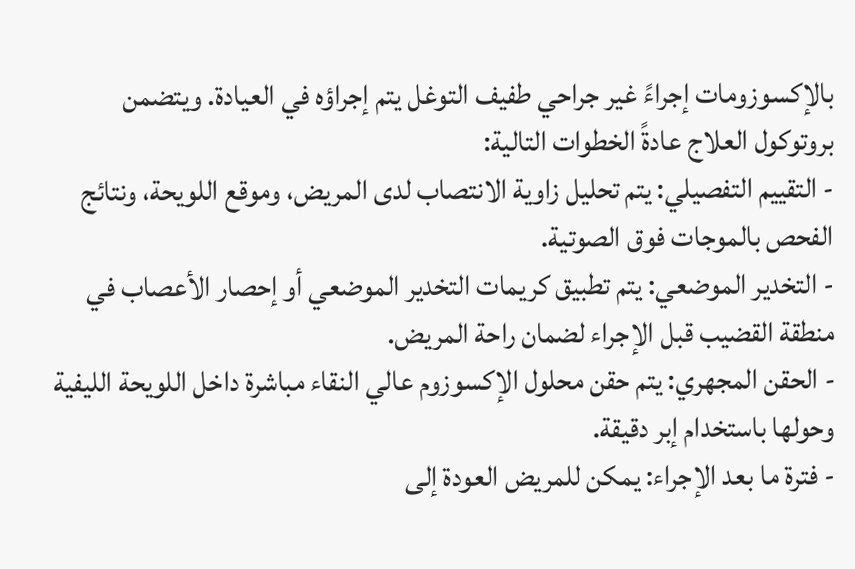بالإكسوزومات إجراءً غير جراحي طفيف التوغل يتم إجراؤه في العيادة. ويتضمن بروتوكول العلاج عادةً الخطوات التالية:
- التقييم التفصيلي: يتم تحليل زاوية الانتصاب لدى المريض، وموقع اللويحة، ونتائج الفحص بالموجات فوق الصوتية.
- التخدير الموضعي: يتم تطبيق كريمات التخدير الموضعي أو إحصار الأعصاب في منطقة القضيب قبل الإجراء لضمان راحة المريض.
- الحقن المجهري: يتم حقن محلول الإكسوزوم عالي النقاء مباشرة داخل اللويحة الليفية وحولها باستخدام إبر دقيقة.
- فترة ما بعد الإجراء: يمكن للمريض العودة إلى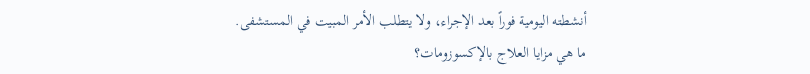أنشطته اليومية فوراً بعد الإجراء، ولا يتطلب الأمر المبيت في المستشفى.
ما هي مزايا العلاج بالإكسوزومات؟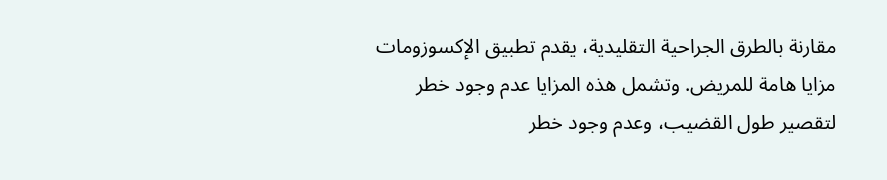مقارنة بالطرق الجراحية التقليدية، يقدم تطبيق الإكسوزومات مزايا هامة للمريض. وتشمل هذه المزايا عدم وجود خطر لتقصير طول القضيب، وعدم وجود خطر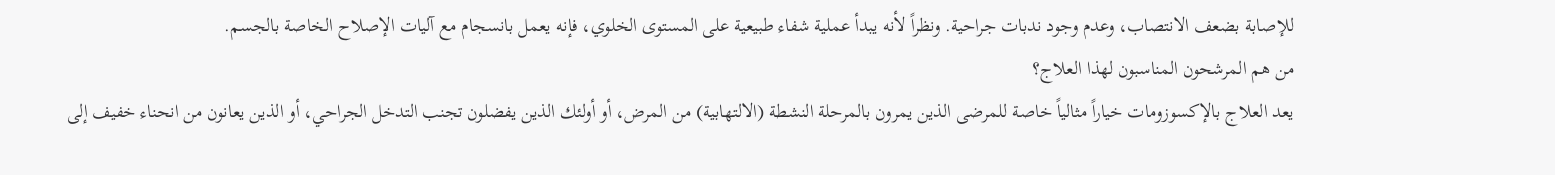للإصابة بضعف الانتصاب، وعدم وجود ندبات جراحية. ونظراً لأنه يبدأ عملية شفاء طبيعية على المستوى الخلوي، فإنه يعمل بانسجام مع آليات الإصلاح الخاصة بالجسم.
من هم المرشحون المناسبون لهذا العلاج؟
يعد العلاج بالإكسوزومات خياراً مثالياً خاصة للمرضى الذين يمرون بالمرحلة النشطة (الالتهابية) من المرض، أو أولئك الذين يفضلون تجنب التدخل الجراحي، أو الذين يعانون من انحناء خفيف إلى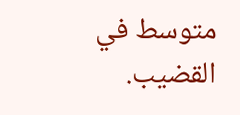متوسط في القضيب.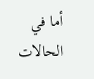أما في الحالات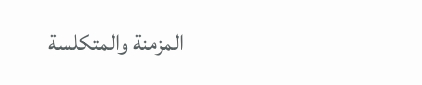المزمنة والمتكلسة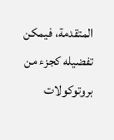المتقدمة، فيمكن تفضيله كجزء من بروتوكولات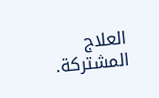العلاج المشتركة.